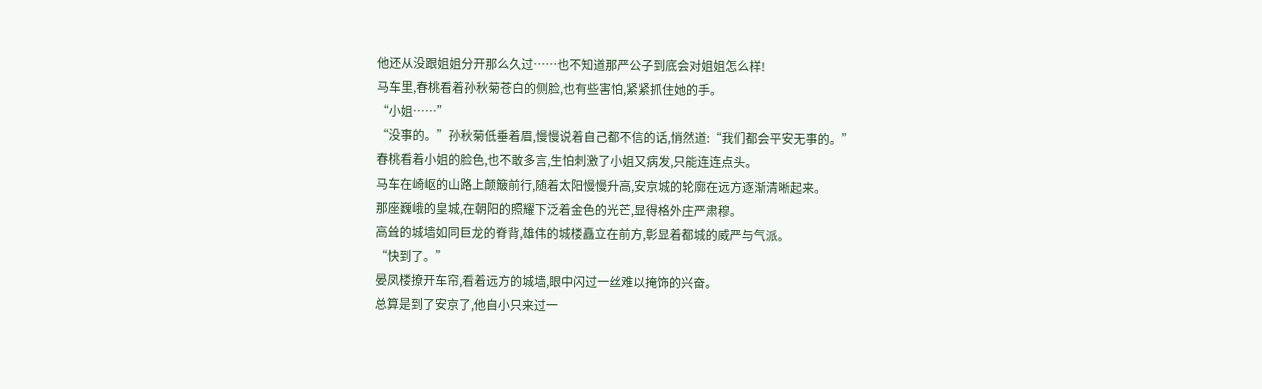他还从没跟姐姐分开那么久过……也不知道那严公子到底会对姐姐怎么样!
马车里,春桃看着孙秋菊苍白的侧脸,也有些害怕,紧紧抓住她的手。
“小姐……”
“没事的。”孙秋菊低垂着眉,慢慢说着自己都不信的话,悄然道:“我们都会平安无事的。”
春桃看着小姐的脸色,也不敢多言,生怕刺激了小姐又病发,只能连连点头。
马车在崎岖的山路上颠簸前行,随着太阳慢慢升高,安京城的轮廓在远方逐渐清晰起来。
那座巍峨的皇城,在朝阳的照耀下泛着金色的光芒,显得格外庄严肃穆。
高耸的城墙如同巨龙的脊背,雄伟的城楼矗立在前方,彰显着都城的威严与气派。
“快到了。”
晏凤楼撩开车帘,看着远方的城墙,眼中闪过一丝难以掩饰的兴奋。
总算是到了安京了,他自小只来过一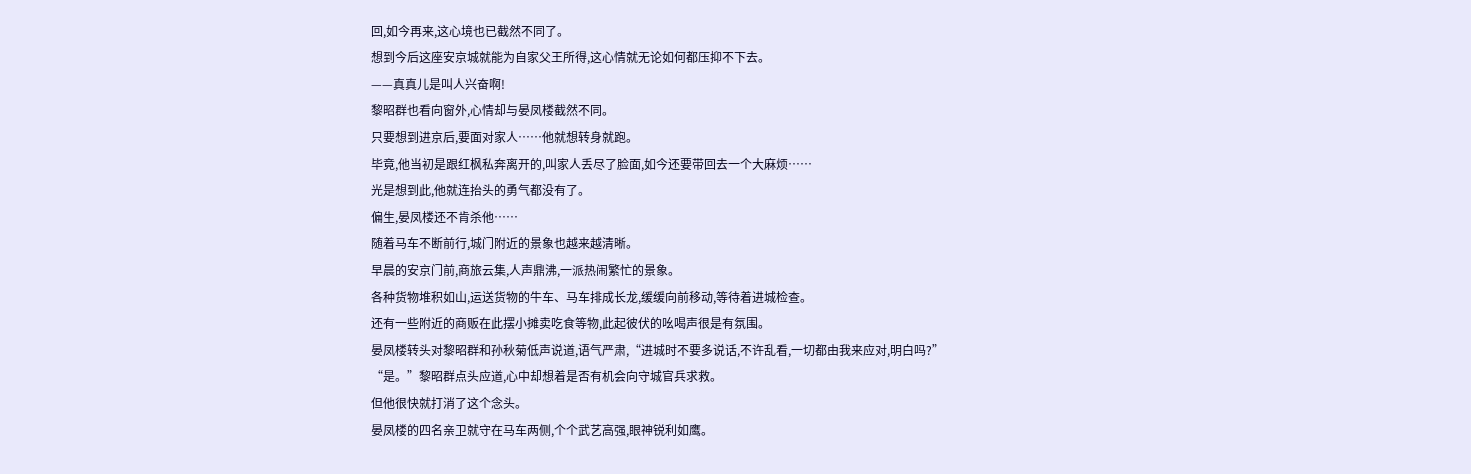回,如今再来,这心境也已截然不同了。
想到今后这座安京城就能为自家父王所得,这心情就无论如何都压抑不下去。
——真真儿是叫人兴奋啊!
黎昭群也看向窗外,心情却与晏凤楼截然不同。
只要想到进京后,要面对家人……他就想转身就跑。
毕竟,他当初是跟红枫私奔离开的,叫家人丢尽了脸面,如今还要带回去一个大麻烦……
光是想到此,他就连抬头的勇气都没有了。
偏生,晏凤楼还不肯杀他……
随着马车不断前行,城门附近的景象也越来越清晰。
早晨的安京门前,商旅云集,人声鼎沸,一派热闹繁忙的景象。
各种货物堆积如山,运送货物的牛车、马车排成长龙,缓缓向前移动,等待着进城检查。
还有一些附近的商贩在此摆小摊卖吃食等物,此起彼伏的吆喝声很是有氛围。
晏凤楼转头对黎昭群和孙秋菊低声说道,语气严肃,“进城时不要多说话,不许乱看,一切都由我来应对,明白吗?”
“是。”黎昭群点头应道,心中却想着是否有机会向守城官兵求救。
但他很快就打消了这个念头。
晏凤楼的四名亲卫就守在马车两侧,个个武艺高强,眼神锐利如鹰。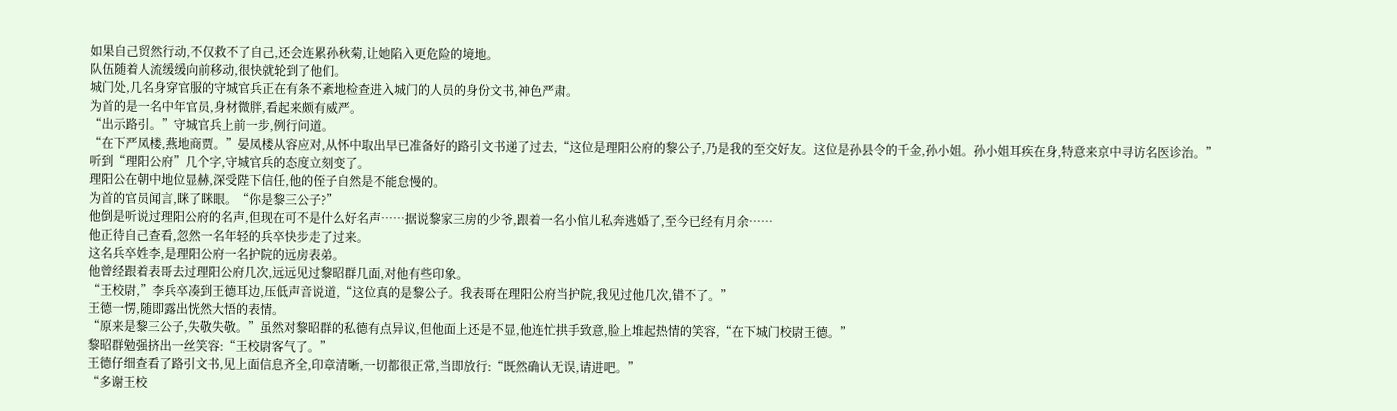如果自己贸然行动,不仅救不了自己,还会连累孙秋菊,让她陷入更危险的境地。
队伍随着人流缓缓向前移动,很快就轮到了他们。
城门处,几名身穿官服的守城官兵正在有条不紊地检查进入城门的人员的身份文书,神色严肃。
为首的是一名中年官员,身材微胖,看起来颇有威严。
“出示路引。”守城官兵上前一步,例行问道。
“在下严凤楼,燕地商贾。”晏凤楼从容应对,从怀中取出早已准备好的路引文书递了过去,“这位是理阳公府的黎公子,乃是我的至交好友。这位是孙县令的千金,孙小姐。孙小姐耳疾在身,特意来京中寻访名医诊治。”
听到“理阳公府”几个字,守城官兵的态度立刻变了。
理阳公在朝中地位显赫,深受陛下信任,他的侄子自然是不能怠慢的。
为首的官员闻言,眯了眯眼。“你是黎三公子?”
他倒是听说过理阳公府的名声,但现在可不是什么好名声……据说黎家三房的少爷,跟着一名小倌儿私奔逃婚了,至今已经有月余……
他正待自己查看,忽然一名年轻的兵卒快步走了过来。
这名兵卒姓李,是理阳公府一名护院的远房表弟。
他曾经跟着表哥去过理阳公府几次,远远见过黎昭群几面,对他有些印象。
“王校尉,”李兵卒凑到王德耳边,压低声音说道,“这位真的是黎公子。我表哥在理阳公府当护院,我见过他几次,错不了。”
王德一愣,随即露出恍然大悟的表情。
“原来是黎三公子,失敬失敬。”虽然对黎昭群的私德有点异议,但他面上还是不显,他连忙拱手致意,脸上堆起热情的笑容,“在下城门校尉王德。”
黎昭群勉强挤出一丝笑容:“王校尉客气了。”
王德仔细查看了路引文书,见上面信息齐全,印章清晰,一切都很正常,当即放行:“既然确认无误,请进吧。”
“多谢王校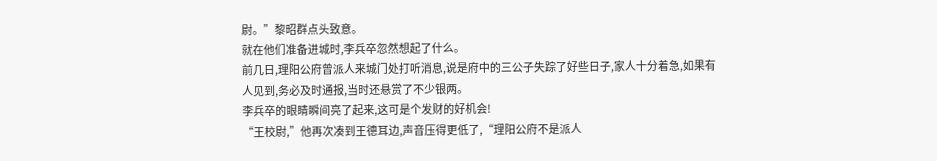尉。”黎昭群点头致意。
就在他们准备进城时,李兵卒忽然想起了什么。
前几日,理阳公府曾派人来城门处打听消息,说是府中的三公子失踪了好些日子,家人十分着急,如果有人见到,务必及时通报,当时还悬赏了不少银两。
李兵卒的眼睛瞬间亮了起来,这可是个发财的好机会!
“王校尉,”他再次凑到王德耳边,声音压得更低了,“理阳公府不是派人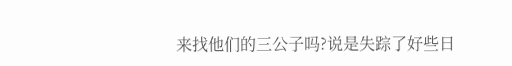来找他们的三公子吗?说是失踪了好些日